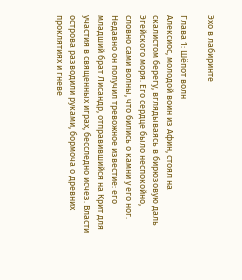Эхо в лабиринте

Глава 1: Шёпот волн
Алексиос, молодой воин из Афин, стоял на скалистом берегу, вглядываясь в бирюзовую даль Эгейского моря. Его сердце было неспокойно, словно сами волны, что бились о камни у его ног. Недавно он получил тревожное известие: его младший брат Лисандр, отправившийся на Крит для участия в священных играх, бесследно исчез. Власти острова разводили руками, бормоча о древних проклятиях и гневе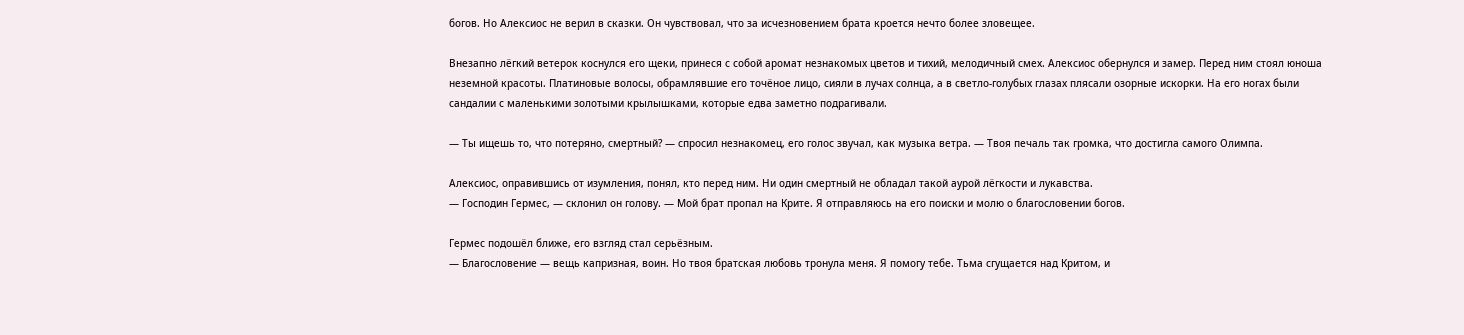богов. Но Алексиос не верил в сказки. Он чувствовал, что за исчезновением брата кроется нечто более зловещее.

Внезапно лёгкий ветерок коснулся его щеки, принеся с собой аромат незнакомых цветов и тихий, мелодичный смех. Алексиос обернулся и замер. Перед ним стоял юноша неземной красоты. Платиновые волосы, обрамлявшие его точёное лицо, сияли в лучах солнца, а в светло-голубых глазах плясали озорные искорки. На его ногах были сандалии с маленькими золотыми крылышками, которые едва заметно подрагивали.

— Ты ищешь то, что потеряно, смертный? — спросил незнакомец, его голос звучал, как музыка ветра. — Твоя печаль так громка, что достигла самого Олимпа.

Алексиос, оправившись от изумления, понял, кто перед ним. Ни один смертный не обладал такой аурой лёгкости и лукавства.
— Господин Гермес, — склонил он голову. — Мой брат пропал на Крите. Я отправляюсь на его поиски и молю о благословении богов.

Гермес подошёл ближе, его взгляд стал серьёзным.
— Благословение — вещь капризная, воин. Но твоя братская любовь тронула меня. Я помогу тебе. Тьма сгущается над Критом, и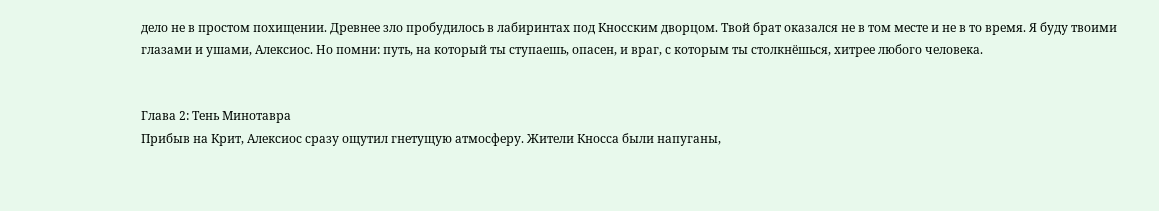дело не в простом похищении. Древнее зло пробудилось в лабиринтах под Кносским дворцом. Твой брат оказался не в том месте и не в то время. Я буду твоими глазами и ушами, Алексиос. Но помни: путь, на который ты ступаешь, опасен, и враг, с которым ты столкнёшься, хитрее любого человека.


Глава 2: Тень Минотавра
Прибыв на Крит, Алексиос сразу ощутил гнетущую атмосферу. Жители Кносса были напуганы,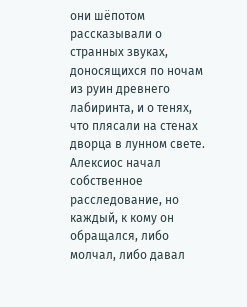они шёпотом рассказывали о странных звуках, доносящихся по ночам из руин древнего лабиринта, и о тенях, что плясали на стенах дворца в лунном свете. Алексиос начал собственное расследование, но каждый, к кому он обращался, либо молчал, либо давал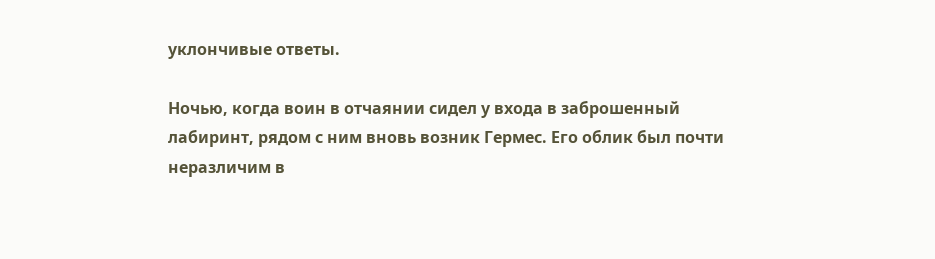уклончивые ответы.

Ночью, когда воин в отчаянии сидел у входа в заброшенный лабиринт, рядом с ним вновь возник Гермес. Его облик был почти неразличим в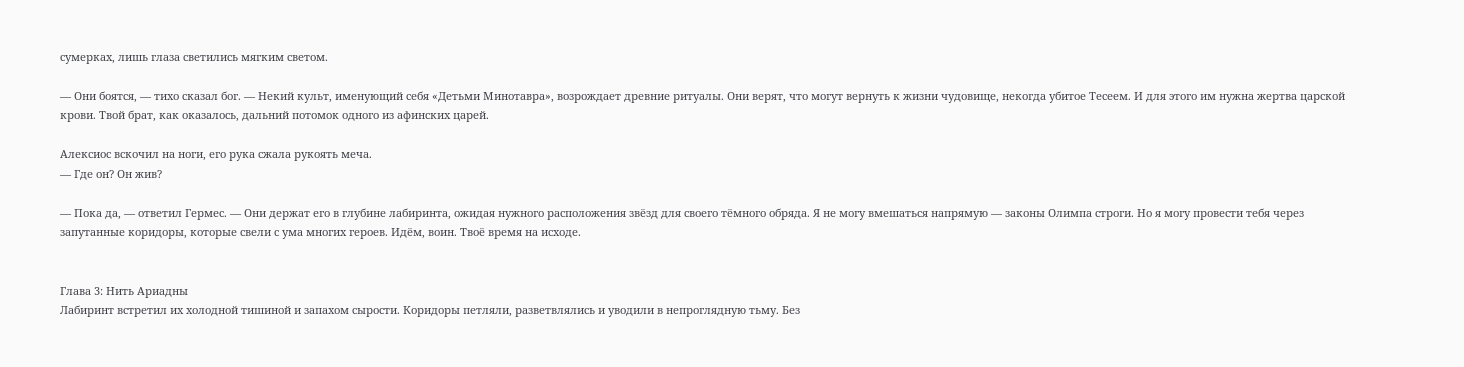сумерках, лишь глаза светились мягким светом.

— Они боятся, — тихо сказал бог. — Некий культ, именующий себя «Детьми Минотавра», возрождает древние ритуалы. Они верят, что могут вернуть к жизни чудовище, некогда убитое Тесеем. И для этого им нужна жертва царской крови. Твой брат, как оказалось, дальний потомок одного из афинских царей.

Алексиос вскочил на ноги, его рука сжала рукоять меча.
— Где он? Он жив?

— Пока да, — ответил Гермес. — Они держат его в глубине лабиринта, ожидая нужного расположения звёзд для своего тёмного обряда. Я не могу вмешаться напрямую — законы Олимпа строги. Но я могу провести тебя через запутанные коридоры, которые свели с ума многих героев. Идём, воин. Твоё время на исходе.


Глава 3: Нить Ариадны
Лабиринт встретил их холодной тишиной и запахом сырости. Коридоры петляли, разветвлялись и уводили в непроглядную тьму. Без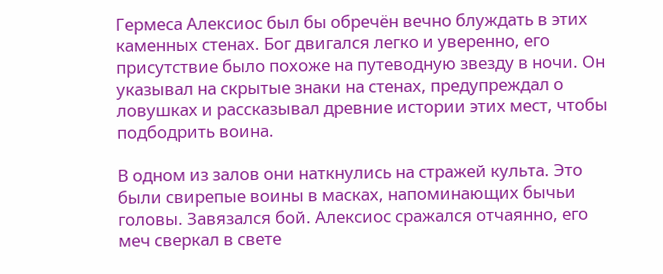Гермеса Алексиос был бы обречён вечно блуждать в этих каменных стенах. Бог двигался легко и уверенно, его присутствие было похоже на путеводную звезду в ночи. Он указывал на скрытые знаки на стенах, предупреждал о ловушках и рассказывал древние истории этих мест, чтобы подбодрить воина.

В одном из залов они наткнулись на стражей культа. Это были свирепые воины в масках, напоминающих бычьи головы. Завязался бой. Алексиос сражался отчаянно, его меч сверкал в свете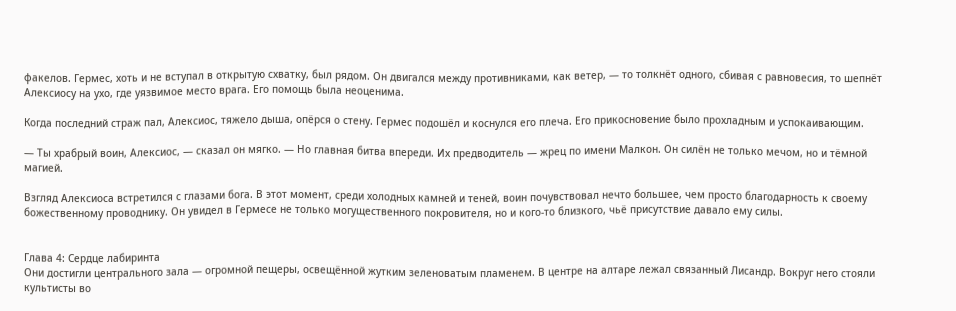факелов. Гермес, хоть и не вступал в открытую схватку, был рядом. Он двигался между противниками, как ветер, — то толкнёт одного, сбивая с равновесия, то шепнёт Алексиосу на ухо, где уязвимое место врага. Его помощь была неоценима.

Когда последний страж пал, Алексиос, тяжело дыша, опёрся о стену. Гермес подошёл и коснулся его плеча. Его прикосновение было прохладным и успокаивающим.

— Ты храбрый воин, Алексиос, — сказал он мягко. — Но главная битва впереди. Их предводитель — жрец по имени Малкон. Он силён не только мечом, но и тёмной магией.

Взгляд Алексиоса встретился с глазами бога. В этот момент, среди холодных камней и теней, воин почувствовал нечто большее, чем просто благодарность к своему божественному проводнику. Он увидел в Гермесе не только могущественного покровителя, но и кого-то близкого, чьё присутствие давало ему силы.


Глава 4: Сердце лабиринта
Они достигли центрального зала — огромной пещеры, освещённой жутким зеленоватым пламенем. В центре на алтаре лежал связанный Лисандр. Вокруг него стояли культисты во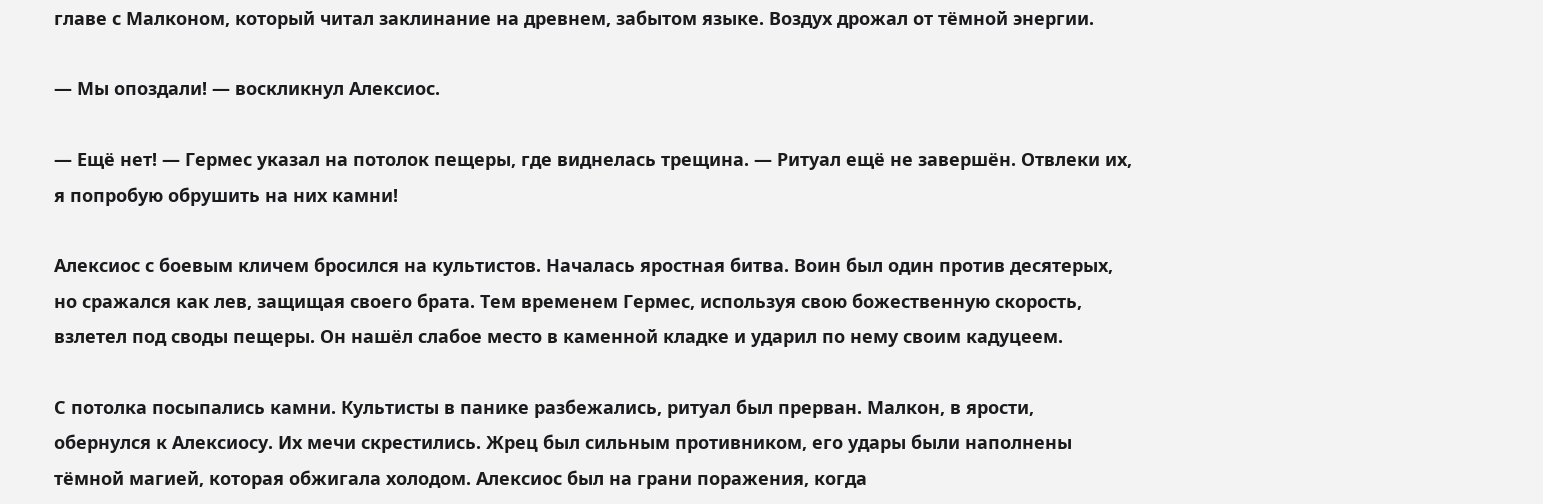главе с Малконом, который читал заклинание на древнем, забытом языке. Воздух дрожал от тёмной энергии.

— Мы опоздали! — воскликнул Алексиос.

— Ещё нет! — Гермес указал на потолок пещеры, где виднелась трещина. — Ритуал ещё не завершён. Отвлеки их, я попробую обрушить на них камни!

Алексиос с боевым кличем бросился на культистов. Началась яростная битва. Воин был один против десятерых, но сражался как лев, защищая своего брата. Тем временем Гермес, используя свою божественную скорость, взлетел под своды пещеры. Он нашёл слабое место в каменной кладке и ударил по нему своим кадуцеем.

С потолка посыпались камни. Культисты в панике разбежались, ритуал был прерван. Малкон, в ярости, обернулся к Алексиосу. Их мечи скрестились. Жрец был сильным противником, его удары были наполнены тёмной магией, которая обжигала холодом. Алексиос был на грани поражения, когда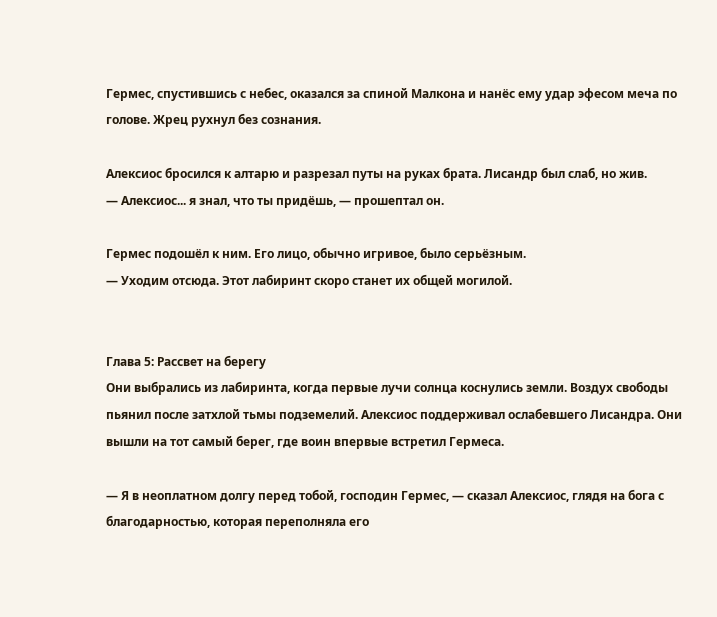Гермес, спустившись с небес, оказался за спиной Малкона и нанёс ему удар эфесом меча по голове. Жрец рухнул без сознания.

Алексиос бросился к алтарю и разрезал путы на руках брата. Лисандр был слаб, но жив.
— Алексиос... я знал, что ты придёшь, — прошептал он.

Гермес подошёл к ним. Его лицо, обычно игривое, было серьёзным.
— Уходим отсюда. Этот лабиринт скоро станет их общей могилой.


Глава 5: Рассвет на берегу
Они выбрались из лабиринта, когда первые лучи солнца коснулись земли. Воздух свободы пьянил после затхлой тьмы подземелий. Алексиос поддерживал ослабевшего Лисандра. Они вышли на тот самый берег, где воин впервые встретил Гермеса.

— Я в неоплатном долгу перед тобой, господин Гермес, — сказал Алексиос, глядя на бога с благодарностью, которая переполняла его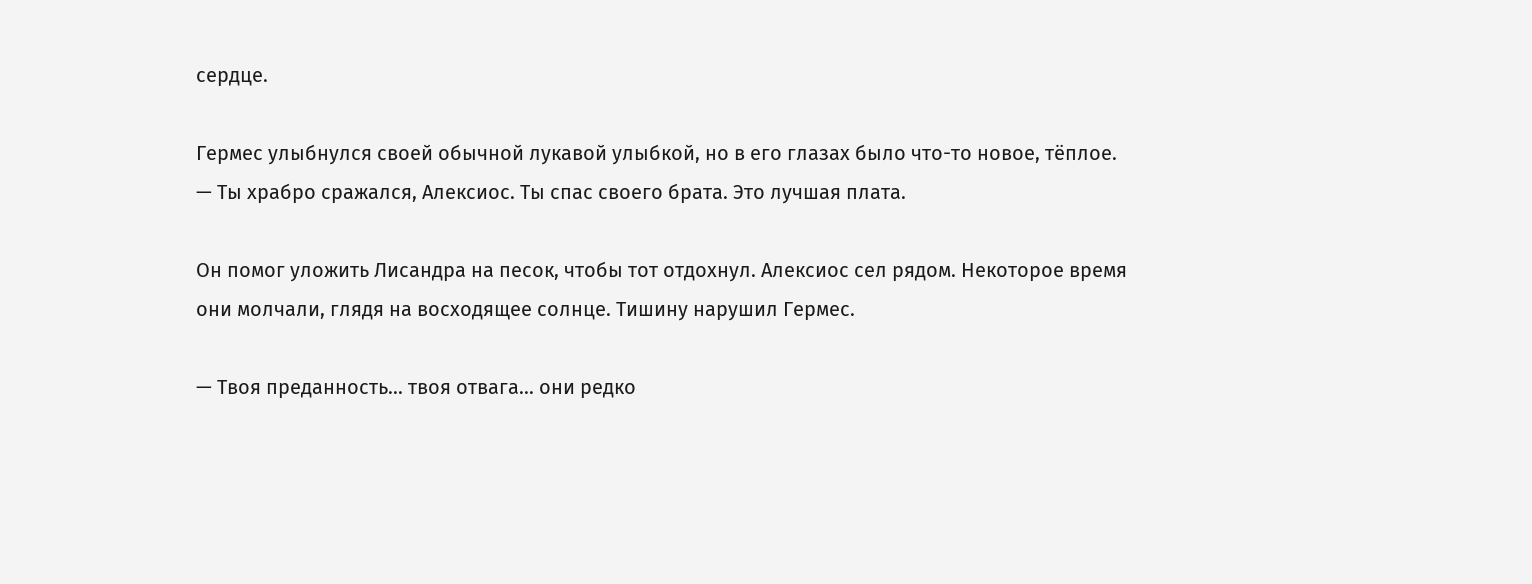сердце.

Гермес улыбнулся своей обычной лукавой улыбкой, но в его глазах было что-то новое, тёплое.
— Ты храбро сражался, Алексиос. Ты спас своего брата. Это лучшая плата.

Он помог уложить Лисандра на песок, чтобы тот отдохнул. Алексиос сел рядом. Некоторое время они молчали, глядя на восходящее солнце. Тишину нарушил Гермес.

— Твоя преданность... твоя отвага... они редко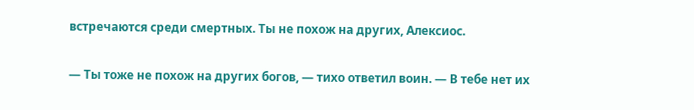встречаются среди смертных. Ты не похож на других, Алексиос.

— Ты тоже не похож на других богов, — тихо ответил воин. — В тебе нет их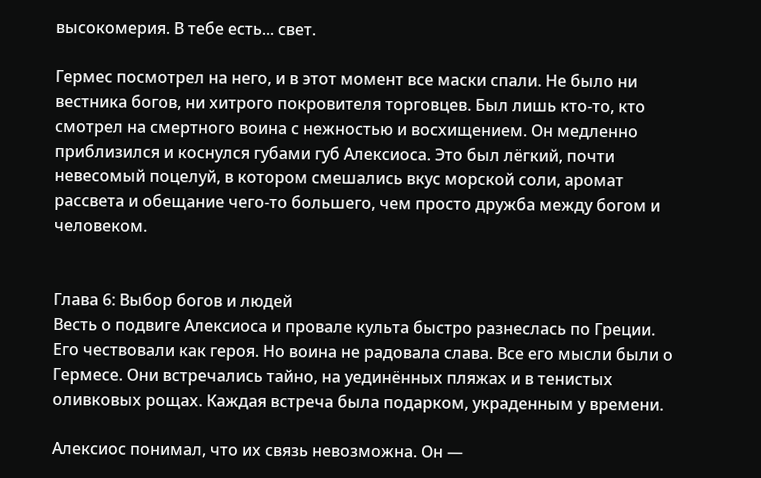высокомерия. В тебе есть... свет.

Гермес посмотрел на него, и в этот момент все маски спали. Не было ни вестника богов, ни хитрого покровителя торговцев. Был лишь кто-то, кто смотрел на смертного воина с нежностью и восхищением. Он медленно приблизился и коснулся губами губ Алексиоса. Это был лёгкий, почти невесомый поцелуй, в котором смешались вкус морской соли, аромат рассвета и обещание чего-то большего, чем просто дружба между богом и человеком.


Глава 6: Выбор богов и людей
Весть о подвиге Алексиоса и провале культа быстро разнеслась по Греции. Его чествовали как героя. Но воина не радовала слава. Все его мысли были о Гермесе. Они встречались тайно, на уединённых пляжах и в тенистых оливковых рощах. Каждая встреча была подарком, украденным у времени.

Алексиос понимал, что их связь невозможна. Он —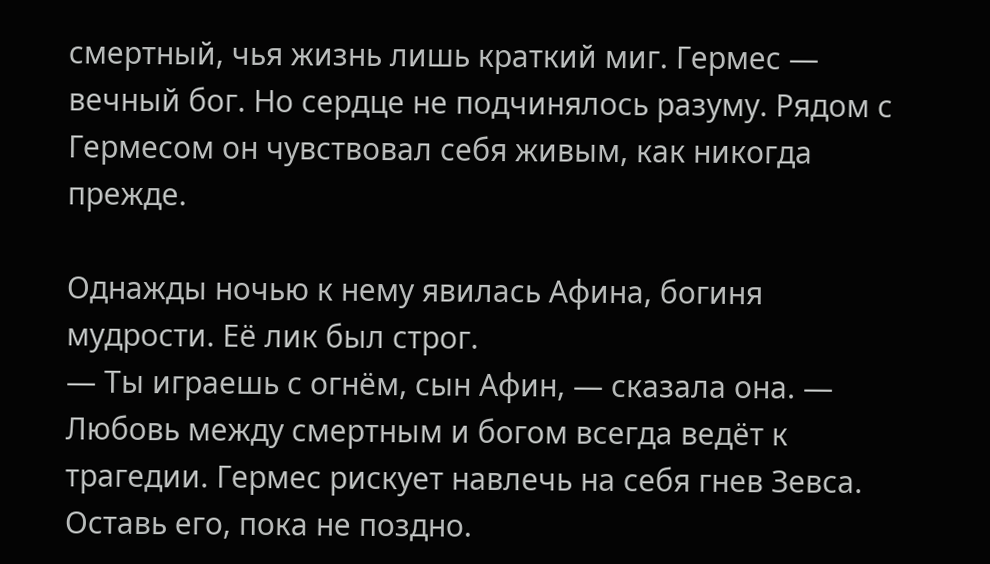смертный, чья жизнь лишь краткий миг. Гермес — вечный бог. Но сердце не подчинялось разуму. Рядом с Гермесом он чувствовал себя живым, как никогда прежде.

Однажды ночью к нему явилась Афина, богиня мудрости. Её лик был строг.
— Ты играешь с огнём, сын Афин, — сказала она. — Любовь между смертным и богом всегда ведёт к трагедии. Гермес рискует навлечь на себя гнев Зевса. Оставь его, пока не поздно.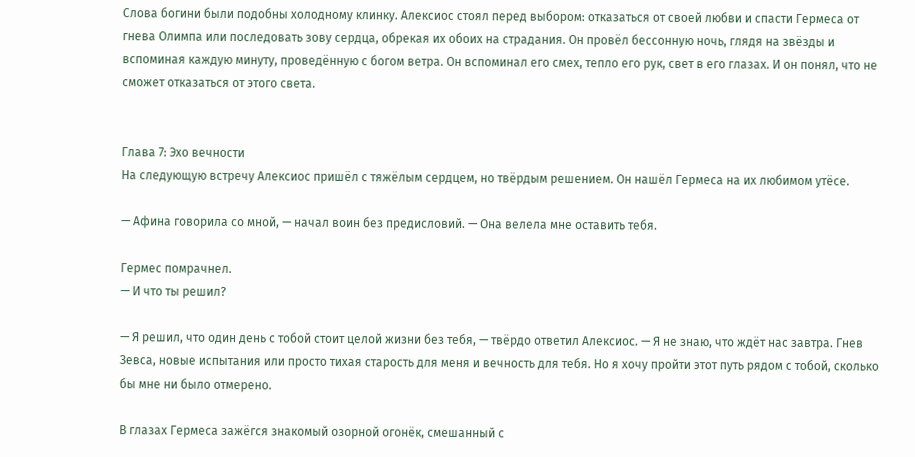Слова богини были подобны холодному клинку. Алексиос стоял перед выбором: отказаться от своей любви и спасти Гермеса от гнева Олимпа или последовать зову сердца, обрекая их обоих на страдания. Он провёл бессонную ночь, глядя на звёзды и вспоминая каждую минуту, проведённую с богом ветра. Он вспоминал его смех, тепло его рук, свет в его глазах. И он понял, что не сможет отказаться от этого света.


Глава 7: Эхо вечности
На следующую встречу Алексиос пришёл с тяжёлым сердцем, но твёрдым решением. Он нашёл Гермеса на их любимом утёсе.

— Афина говорила со мной, — начал воин без предисловий. — Она велела мне оставить тебя.

Гермес помрачнел.
— И что ты решил?

— Я решил, что один день с тобой стоит целой жизни без тебя, — твёрдо ответил Алексиос. — Я не знаю, что ждёт нас завтра. Гнев Зевса, новые испытания или просто тихая старость для меня и вечность для тебя. Но я хочу пройти этот путь рядом с тобой, сколько бы мне ни было отмерено.

В глазах Гермеса зажёгся знакомый озорной огонёк, смешанный с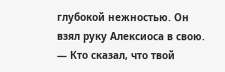глубокой нежностью. Он взял руку Алексиоса в свою.
— Кто сказал, что твой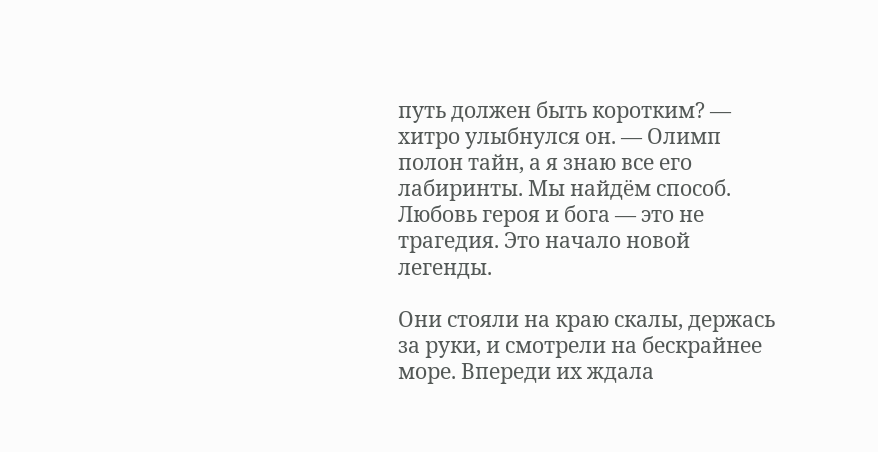путь должен быть коротким? — хитро улыбнулся он. — Олимп полон тайн, а я знаю все его лабиринты. Мы найдём способ. Любовь героя и бога — это не трагедия. Это начало новой легенды.

Они стояли на краю скалы, держась за руки, и смотрели на бескрайнее море. Впереди их ждала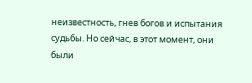неизвестность, гнев богов и испытания судьбы. Но сейчас, в этот момент, они были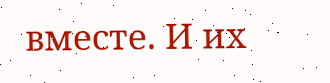вместе. И их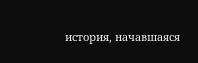история, начавшаяся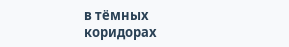в тёмных коридорах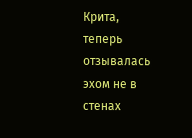Крита, теперь отзывалась эхом не в стенах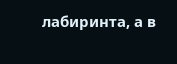лабиринта, а в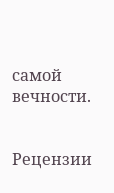самой вечности.


Рецензии